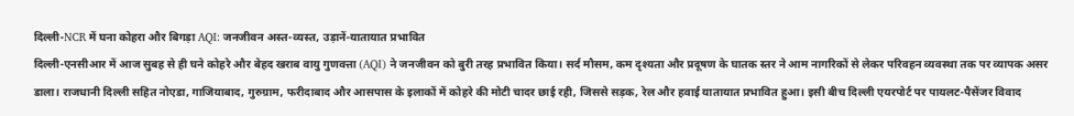दिल्ली-NCR में घना कोहरा और बिगड़ा AQI: जनजीवन अस्त-व्यस्त, उड़ानें-यातायात प्रभावित
दिल्ली-एनसीआर में आज सुबह से ही घने कोहरे और बेहद खराब वायु गुणवत्ता (AQI) ने जनजीवन को बुरी तरह प्रभावित किया। सर्द मौसम, कम दृश्यता और प्रदूषण के घातक स्तर ने आम नागरिकों से लेकर परिवहन व्यवस्था तक पर व्यापक असर डाला। राजधानी दिल्ली सहित नोएडा, गाजियाबाद, गुरुग्राम, फरीदाबाद और आसपास के इलाकों में कोहरे की मोटी चादर छाई रही, जिससे सड़क, रेल और हवाई यातायात प्रभावित हुआ। इसी बीच दिल्ली एयरपोर्ट पर पायलट-पैसेंजर विवाद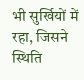भी सुर्खियों में रहा, जिसने स्थिति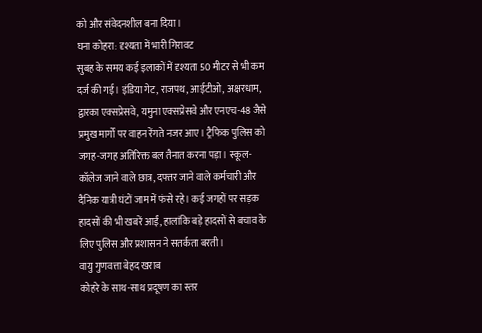को और संवेदनशील बना दिया।
घना कोहरा: दृश्यता में भारी गिरावट
सुबह के समय कई इलाकों में दृश्यता 50 मीटर से भी कम दर्ज की गई। इंडिया गेट, राजपथ, आईटीओ, अक्षरधाम, द्वारका एक्सप्रेसवे, यमुना एक्सप्रेसवे और एनएच-48 जैसे प्रमुख मार्गों पर वाहन रेंगते नजर आए। ट्रैफिक पुलिस को जगह-जगह अतिरिक्त बल तैनात करना पड़ा। स्कूल-कॉलेज जाने वाले छात्र, दफ्तर जाने वाले कर्मचारी और दैनिक यात्री घंटों जाम में फंसे रहे। कई जगहों पर सड़क हादसों की भी खबरें आईं, हालांकि बड़े हादसों से बचाव के लिए पुलिस और प्रशासन ने सतर्कता बरती।
वायु गुणवत्ता बेहद खराब
कोहरे के साथ-साथ प्रदूषण का स्तर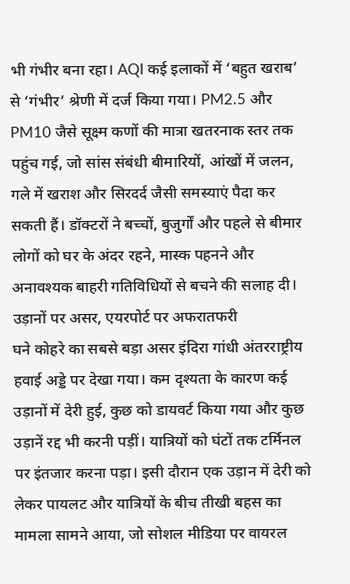भी गंभीर बना रहा। AQI कई इलाकों में ‘बहुत खराब’ से ‘गंभीर’ श्रेणी में दर्ज किया गया। PM2.5 और PM10 जैसे सूक्ष्म कणों की मात्रा खतरनाक स्तर तक पहुंच गई, जो सांस संबंधी बीमारियों, आंखों में जलन, गले में खराश और सिरदर्द जैसी समस्याएं पैदा कर सकती हैं। डॉक्टरों ने बच्चों, बुजुर्गों और पहले से बीमार लोगों को घर के अंदर रहने, मास्क पहनने और अनावश्यक बाहरी गतिविधियों से बचने की सलाह दी।
उड़ानों पर असर, एयरपोर्ट पर अफरातफरी
घने कोहरे का सबसे बड़ा असर इंदिरा गांधी अंतरराष्ट्रीय हवाई अड्डे पर देखा गया। कम दृश्यता के कारण कई उड़ानों में देरी हुई, कुछ को डायवर्ट किया गया और कुछ उड़ानें रद्द भी करनी पड़ीं। यात्रियों को घंटों तक टर्मिनल पर इंतजार करना पड़ा। इसी दौरान एक उड़ान में देरी को लेकर पायलट और यात्रियों के बीच तीखी बहस का मामला सामने आया, जो सोशल मीडिया पर वायरल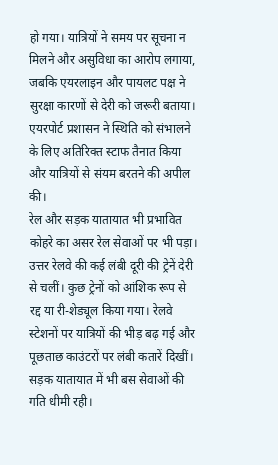हो गया। यात्रियों ने समय पर सूचना न मिलने और असुविधा का आरोप लगाया, जबकि एयरलाइन और पायलट पक्ष ने सुरक्षा कारणों से देरी को जरूरी बताया। एयरपोर्ट प्रशासन ने स्थिति को संभालने के लिए अतिरिक्त स्टाफ तैनात किया और यात्रियों से संयम बरतने की अपील की।
रेल और सड़क यातायात भी प्रभावित
कोहरे का असर रेल सेवाओं पर भी पड़ा। उत्तर रेलवे की कई लंबी दूरी की ट्रेनें देरी से चलीं। कुछ ट्रेनों को आंशिक रूप से रद्द या री-शेड्यूल किया गया। रेलवे स्टेशनों पर यात्रियों की भीड़ बढ़ गई और पूछताछ काउंटरों पर लंबी कतारें दिखीं। सड़क यातायात में भी बस सेवाओं की गति धीमी रही।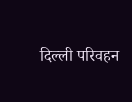दिल्ली परिवहन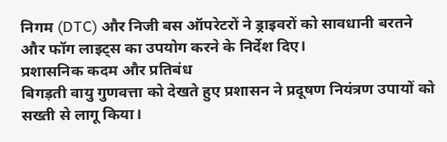निगम (DTC) और निजी बस ऑपरेटरों ने ड्राइवरों को सावधानी बरतने और फॉग लाइट्स का उपयोग करने के निर्देश दिए।
प्रशासनिक कदम और प्रतिबंध
बिगड़ती वायु गुणवत्ता को देखते हुए प्रशासन ने प्रदूषण नियंत्रण उपायों को सख्ती से लागू किया।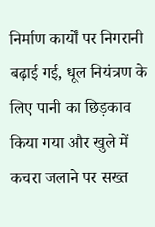निर्माण कार्यों पर निगरानी बढ़ाई गई, धूल नियंत्रण के लिए पानी का छिड़काव किया गया और खुले में कचरा जलाने पर सख्त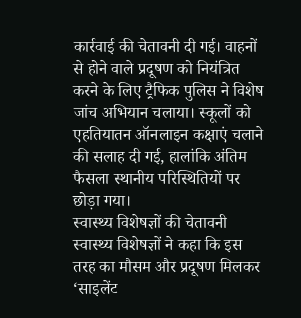कार्रवाई की चेतावनी दी गई। वाहनों से होने वाले प्रदूषण को नियंत्रित करने के लिए ट्रैफिक पुलिस ने विशेष जांच अभियान चलाया। स्कूलों को एहतियातन ऑनलाइन कक्षाएं चलाने की सलाह दी गई, हालांकि अंतिम फैसला स्थानीय परिस्थितियों पर छोड़ा गया।
स्वास्थ्य विशेषज्ञों की चेतावनी
स्वास्थ्य विशेषज्ञों ने कहा कि इस तरह का मौसम और प्रदूषण मिलकर ‘साइलेंट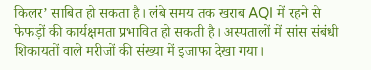किलर’ साबित हो सकता है। लंबे समय तक खराब AQI में रहने से फेफड़ों की कार्यक्षमता प्रभावित हो सकती है। अस्पतालों में सांस संबंधी शिकायतों वाले मरीजों की संख्या में इजाफा देखा गया।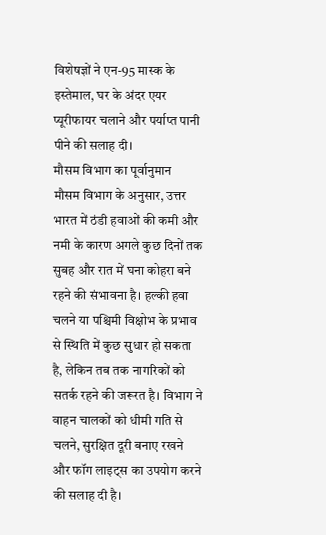विशेषज्ञों ने एन-95 मास्क के इस्तेमाल, घर के अंदर एयर प्यूरीफायर चलाने और पर्याप्त पानी पीने की सलाह दी।
मौसम विभाग का पूर्वानुमान
मौसम विभाग के अनुसार, उत्तर भारत में ठंडी हवाओं की कमी और नमी के कारण अगले कुछ दिनों तक सुबह और रात में घना कोहरा बने रहने की संभावना है। हल्की हवा चलने या पश्चिमी विक्षोभ के प्रभाव से स्थिति में कुछ सुधार हो सकता है, लेकिन तब तक नागरिकों को सतर्क रहने की जरूरत है। विभाग ने वाहन चालकों को धीमी गति से चलने, सुरक्षित दूरी बनाए रखने और फॉग लाइट्स का उपयोग करने की सलाह दी है।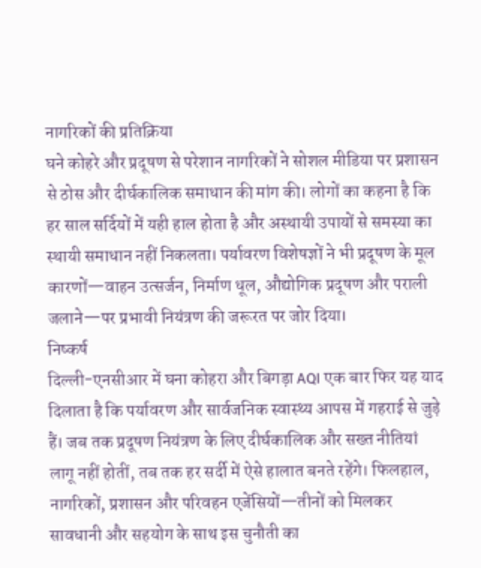नागरिकों की प्रतिक्रिया
घने कोहरे और प्रदूषण से परेशान नागरिकों ने सोशल मीडिया पर प्रशासन से ठोस और दीर्घकालिक समाधान की मांग की। लोगों का कहना है कि हर साल सर्दियों में यही हाल होता है और अस्थायी उपायों से समस्या का स्थायी समाधान नहीं निकलता। पर्यावरण विशेषज्ञों ने भी प्रदूषण के मूल कारणों—वाहन उत्सर्जन, निर्माण धूल, औद्योगिक प्रदूषण और पराली जलाने—पर प्रभावी नियंत्रण की जरूरत पर जोर दिया।
निष्कर्ष
दिल्ली-एनसीआर में घना कोहरा और बिगड़ा AQI एक बार फिर यह याद दिलाता है कि पर्यावरण और सार्वजनिक स्वास्थ्य आपस में गहराई से जुड़े हैं। जब तक प्रदूषण नियंत्रण के लिए दीर्घकालिक और सख्त नीतियां लागू नहीं होतीं, तब तक हर सर्दी में ऐसे हालात बनते रहेंगे। फिलहाल, नागरिकों, प्रशासन और परिवहन एजेंसियों—तीनों को मिलकर सावधानी और सहयोग के साथ इस चुनौती का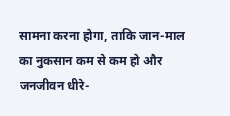सामना करना होगा, ताकि जान-माल का नुकसान कम से कम हो और जनजीवन धीरे-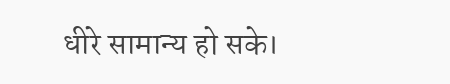धीरे सामान्य हो सके।